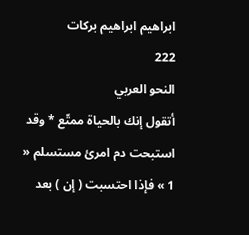ابراهيم ابراهيم بركات
222
النحو العربي
أتقول إنك بالحياة ممتّع * وقد استبحت دم امرئ مستسلم « 1 » فإذا احتسبت ( إن ) بعد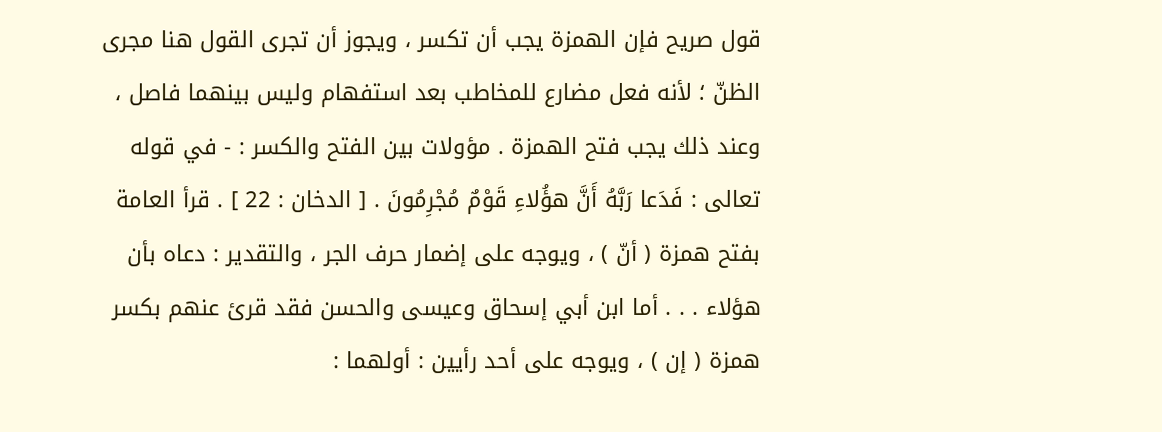قول صريح فإن الهمزة يجب أن تكسر ، ويجوز أن تجرى القول هنا مجرى الظنّ ؛ لأنه فعل مضارع للمخاطب بعد استفهام وليس بينهما فاصل ، وعند ذلك يجب فتح الهمزة . مؤولات بين الفتح والكسر : - في قوله تعالى : فَدَعا رَبَّهُ أَنَّ هؤُلاءِ قَوْمٌ مُجْرِمُونَ . [ الدخان : 22 ] . قرأ العامة بفتح همزة ( أنّ ) ، ويوجه على إضمار حرف الجر ، والتقدير : دعاه بأن هؤلاء . . . أما ابن أبي إسحاق وعيسى والحسن فقد قرئ عنهم بكسر همزة ( إن ) ، ويوجه على أحد رأيين : أولهما :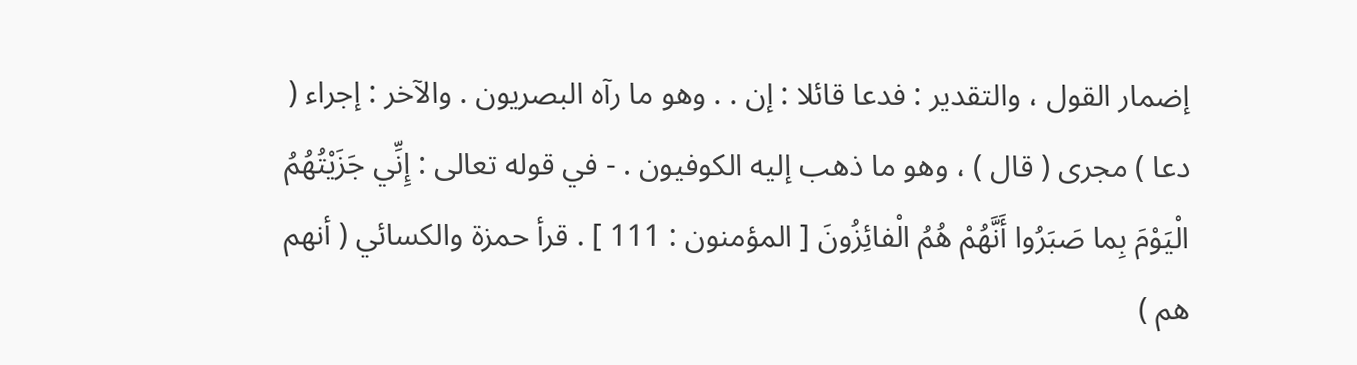إضمار القول ، والتقدير : فدعا قائلا : إن . . وهو ما رآه البصريون . والآخر : إجراء ( دعا ) مجرى ( قال ) ، وهو ما ذهب إليه الكوفيون . - في قوله تعالى : إِنِّي جَزَيْتُهُمُ الْيَوْمَ بِما صَبَرُوا أَنَّهُمْ هُمُ الْفائِزُونَ [ المؤمنون : 111 ] . قرأ حمزة والكسائي ( أنهم هم )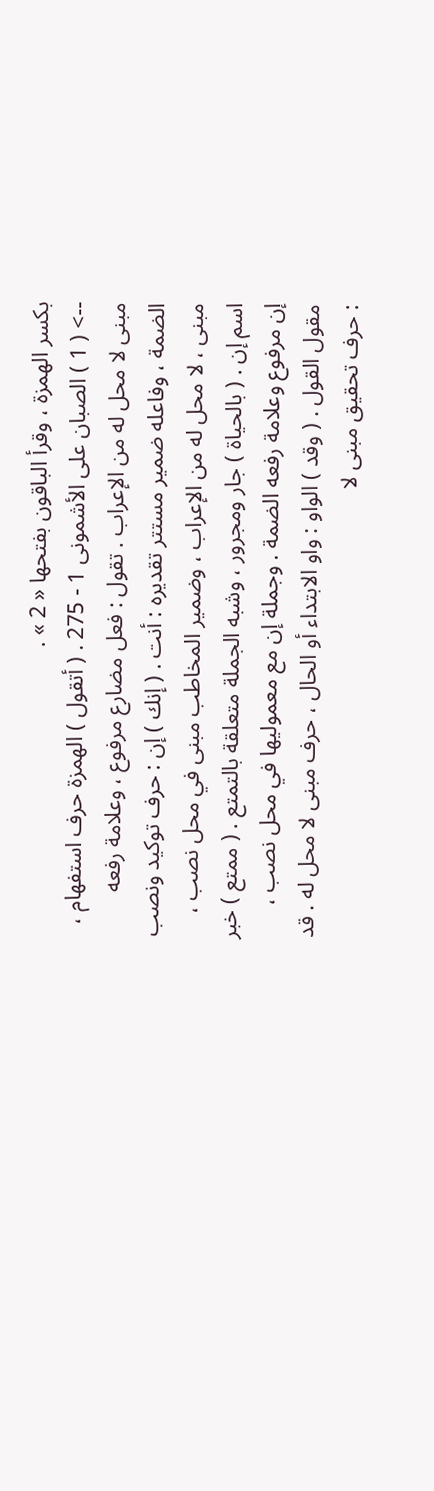بكسر الهمزة ، وقرأ الباقون بفتحها « 2 » .
--> ( 1 ) الصبان على الأشمونى 1 - 275 . ( أتقول ) الهمزة حرف استفهام ، مبنى لا محل له من الإعراب . تقول : فعل مضارع مرفوع ، وعلامة رفعه الضمة ، وفاعله ضمير مستتر تقديره : أنت . ( إنك ) إن : حرف توكيد ونصب مبنى ، لا محل له من الإعراب ، وضمير المخاطب مبنى في محل نصب ، اسم إن . ( بالحياة ) جار ومجرور ، وشبه الجملة متعلقة بالتمتع . ( ممتع ) خبر إن مرفوع وعلامة رفعه الضمة . وجملة إن مع معموليها في محل نصب ، مقول القول . ( وقد ) الواو : واو الابتداء أو الحال ، حرف مبنى لا محل له . قد : حرف تحقيق مبنى لا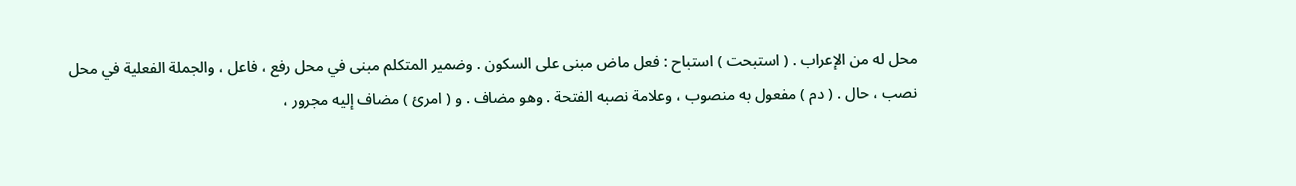محل له من الإعراب . ( استبحت ) استباح : فعل ماض مبنى على السكون . وضمير المتكلم مبنى في محل رفع ، فاعل ، والجملة الفعلية في محل نصب ، حال . ( دم ) مفعول به منصوب ، وعلامة نصبه الفتحة . وهو مضاف . و ( امرئ ) مضاف إليه مجرور ،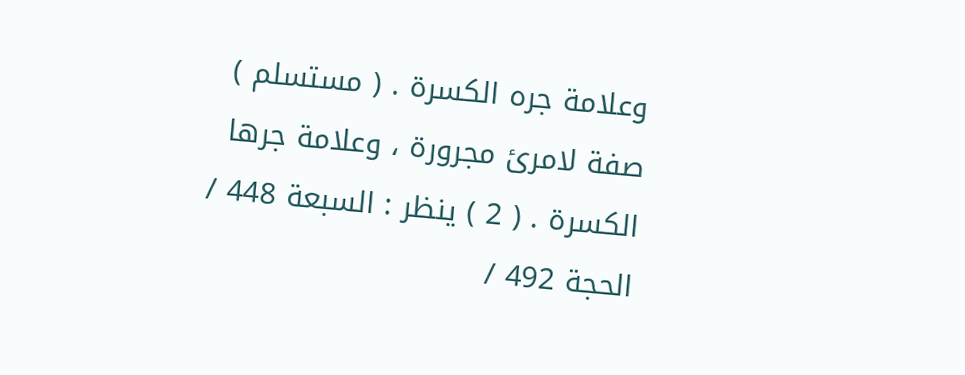وعلامة جره الكسرة . ( مستسلم ) صفة لامرئ مجرورة ، وعلامة جرها الكسرة . ( 2 ) ينظر : السبعة 448 / الحجة 492 /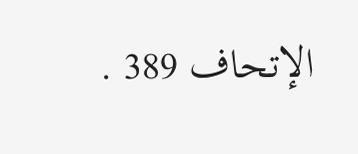الإتحاف 389 .